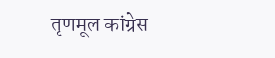तृणमूल कांग्रेस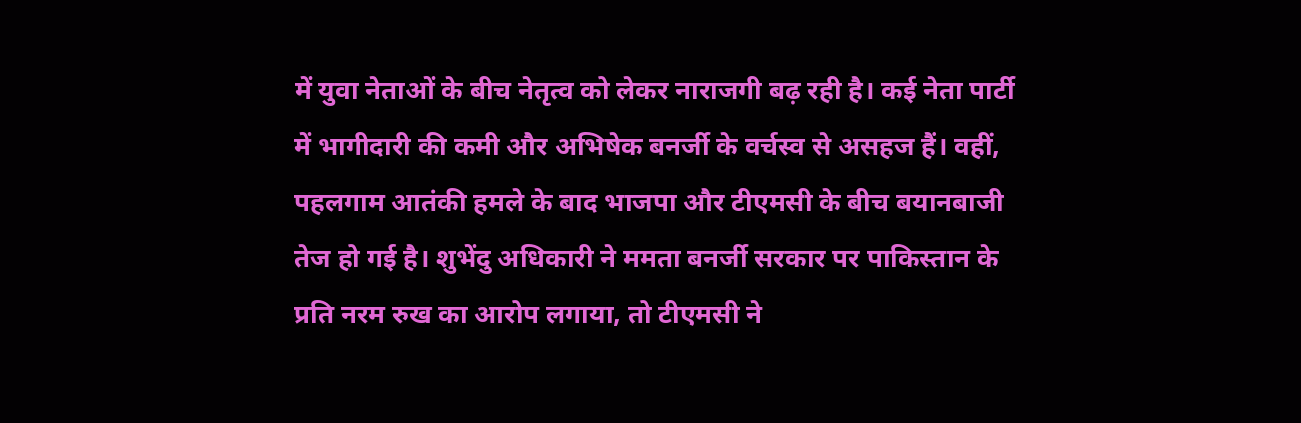में युवा नेताओं के बीच नेतृत्व को लेकर नाराजगी बढ़ रही है। कई नेता पार्टी में भागीदारी की कमी और अभिषेक बनर्जी के वर्चस्व से असहज हैं। वहीं, पहलगाम आतंकी हमले के बाद भाजपा और टीएमसी के बीच बयानबाजी तेज हो गई है। शुभेंदु अधिकारी ने ममता बनर्जी सरकार पर पाकिस्तान के प्रति नरम रुख का आरोप लगाया, तो टीएमसी ने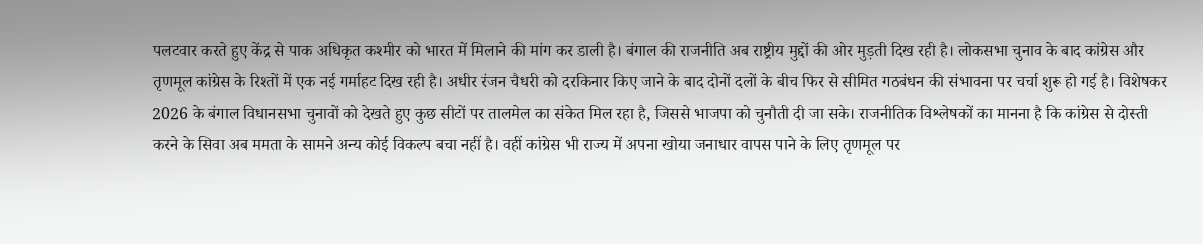पलटवार करते हुए केंद्र से पाक अधिकृत कश्मीर को भारत में मिलाने की मांग कर डाली है। बंगाल की राजनीति अब राष्ट्रीय मुद्दों की ओर मुड़ती दिख रही है। लोकसभा चुनाव के बाद कांग्रेस और तृणमूल कांग्रेस के रिश्तों में एक नई गर्माहट दिख रही है। अधीर रंजन चैधरी को दरकिनार किए जाने के बाद दोनों दलों के बीच फिर से सीमित गठबंधन की संभावना पर चर्चा शुरू हो गई है। विशेषकर 2026 के बंगाल विधानसभा चुनावों को देखते हुए कुछ सीटों पर तालमेल का संकेत मिल रहा है, जिससे भाजपा को चुनौती दी जा सके। राजनीतिक विश्लेषकों का मानना है कि कांग्रेस से दोस्ती करने के सिवा अब ममता के सामने अन्य कोई विकल्प बचा नहीं है। वहीं कांग्रेस भी राज्य में अपना खोया जनाधार वापस पाने के लिए तृणमूल पर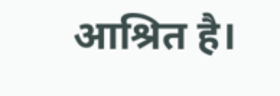आश्रित है।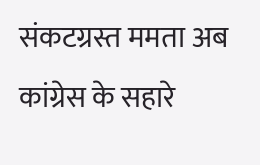संकटग्रस्त ममता अब कांग्रेस के सहारे